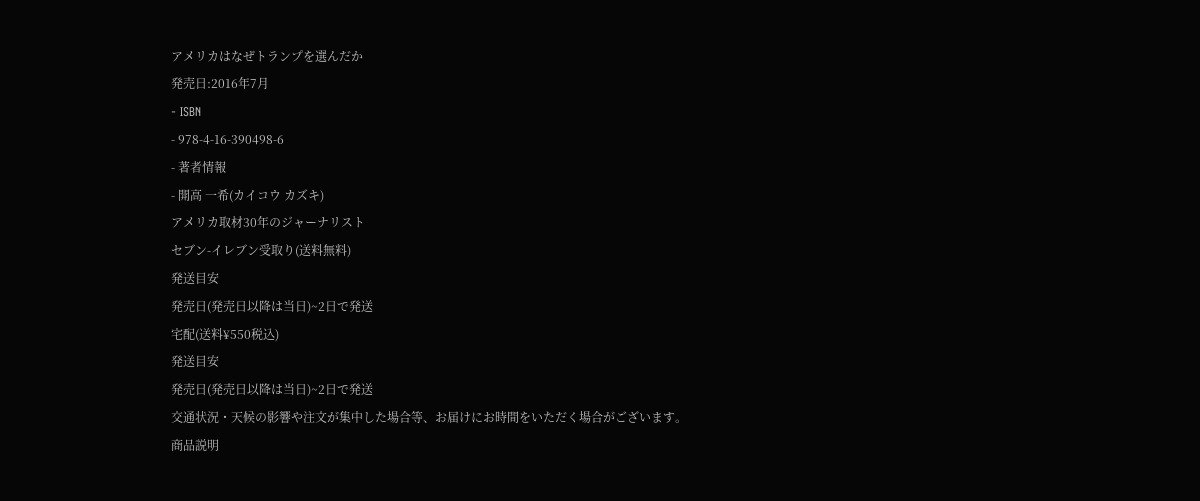アメリカはなぜトランプを選んだか
発売日:2016年7月
- ISBN
- 978-4-16-390498-6
- 著者情報
- 開高 一希(カイコウ カズキ)
アメリカ取材30年のジャーナリスト
セブン-イレブン受取り(送料無料)
発送目安
発売日(発売日以降は当日)~2日で発送
宅配(送料¥550税込)
発送目安
発売日(発売日以降は当日)~2日で発送
交通状況・天候の影響や注文が集中した場合等、お届けにお時間をいただく場合がございます。
商品説明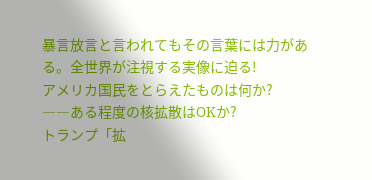暴言放言と言われてもその言葉には力がある。全世界が注視する実像に迫る!
アメリカ国民をとらえたものは何か?
――ある程度の核拡散はOKか?
トランプ「拡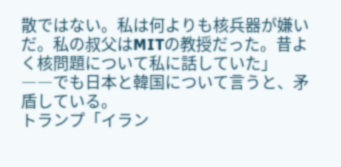散ではない。私は何よりも核兵器が嫌いだ。私の叔父はMITの教授だった。昔よく核問題について私に話していた」
――でも日本と韓国について言うと、矛盾している。
トランプ「イラン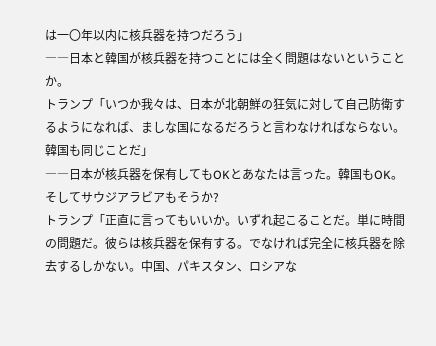は一〇年以内に核兵器を持つだろう」
――日本と韓国が核兵器を持つことには全く問題はないということか。
トランプ「いつか我々は、日本が北朝鮮の狂気に対して自己防衛するようになれば、ましな国になるだろうと言わなければならない。韓国も同じことだ」
――日本が核兵器を保有してもOKとあなたは言った。韓国もOK。そしてサウジアラビアもそうか?
トランプ「正直に言ってもいいか。いずれ起こることだ。単に時間の問題だ。彼らは核兵器を保有する。でなければ完全に核兵器を除去するしかない。中国、パキスタン、ロシアな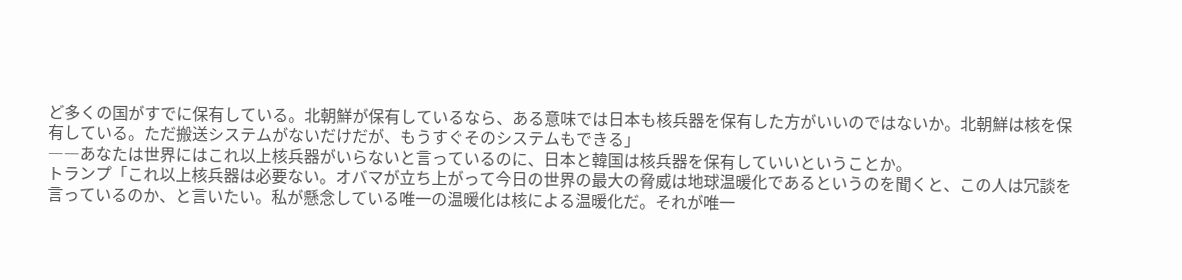ど多くの国がすでに保有している。北朝鮮が保有しているなら、ある意味では日本も核兵器を保有した方がいいのではないか。北朝鮮は核を保有している。ただ搬送システムがないだけだが、もうすぐそのシステムもできる」
――あなたは世界にはこれ以上核兵器がいらないと言っているのに、日本と韓国は核兵器を保有していいということか。
トランプ「これ以上核兵器は必要ない。オバマが立ち上がって今日の世界の最大の脅威は地球温暖化であるというのを聞くと、この人は冗談を言っているのか、と言いたい。私が懸念している唯一の温暖化は核による温暖化だ。それが唯一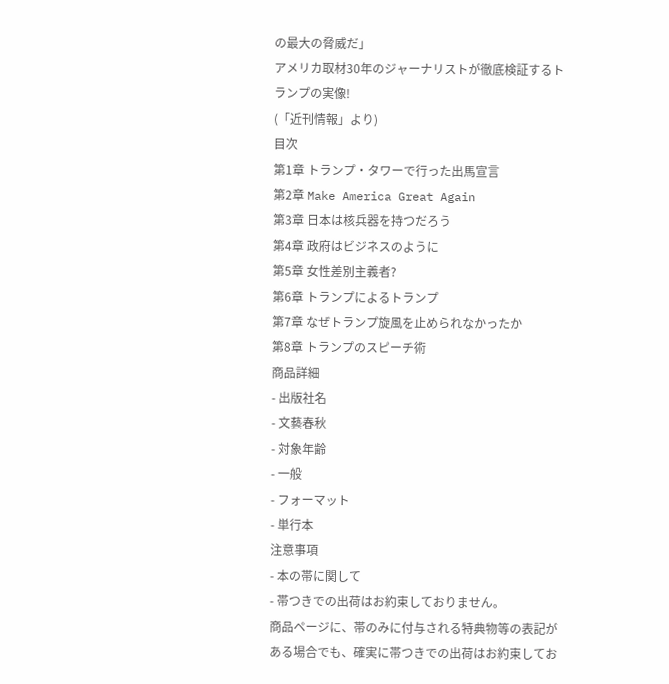の最大の脅威だ」
アメリカ取材30年のジャーナリストが徹底検証するトランプの実像!
(「近刊情報」より)
目次
第1章 トランプ・タワーで行った出馬宣言
第2章 Make America Great Again
第3章 日本は核兵器を持つだろう
第4章 政府はビジネスのように
第5章 女性差別主義者?
第6章 トランプによるトランプ
第7章 なぜトランプ旋風を止められなかったか
第8章 トランプのスピーチ術
商品詳細
- 出版社名
- 文藝春秋
- 対象年齢
- 一般
- フォーマット
- 単行本
注意事項
- 本の帯に関して
- 帯つきでの出荷はお約束しておりません。
商品ページに、帯のみに付与される特典物等の表記がある場合でも、確実に帯つきでの出荷はお約束してお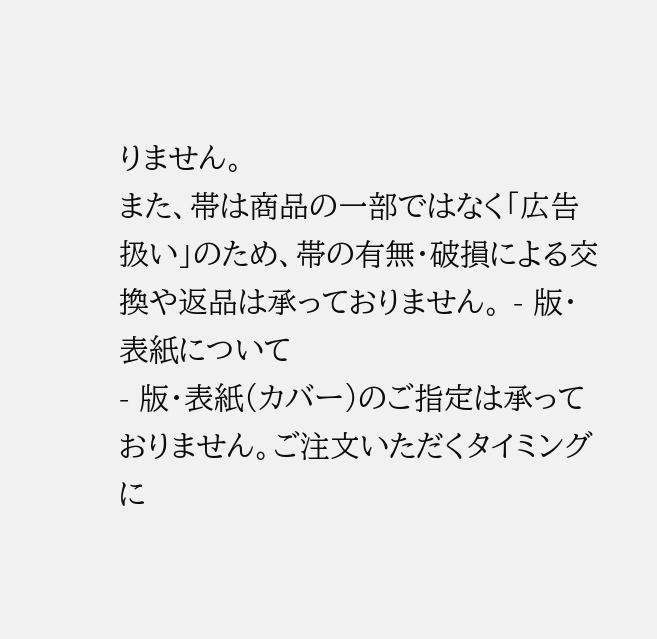りません。
また、帯は商品の一部ではなく「広告扱い」のため、帯の有無・破損による交換や返品は承っておりません。 - 版・表紙について
- 版・表紙(カバー)のご指定は承っておりません。ご注文いただくタイミングに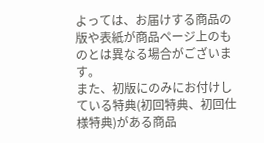よっては、お届けする商品の版や表紙が商品ページ上のものとは異なる場合がございます。
また、初版にのみにお付けしている特典(初回特典、初回仕様特典)がある商品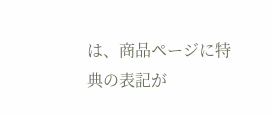は、商品ページに特典の表記が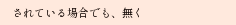されている場合でも、無く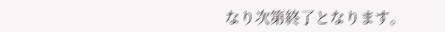なり次第終了となります。